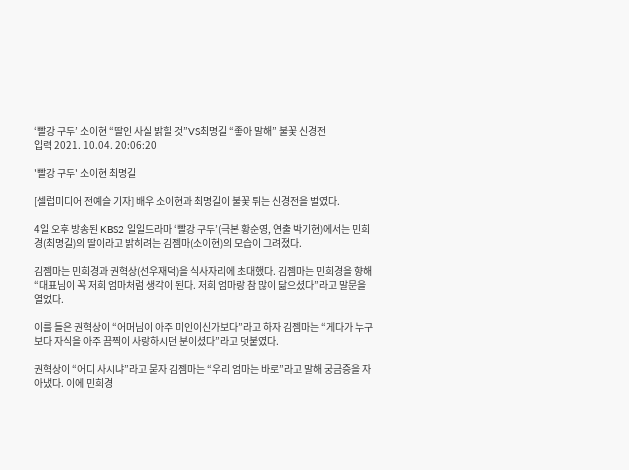‘빨강 구두’ 소이현 “딸인 사실 밝힐 것”VS최명길 “좋아 말해” 불꽃 신경전
입력 2021. 10.04. 20:06:20

'빨강 구두' 소이현 최명길

[셀럽미디어 전예슬 기자] 배우 소이현과 최명길이 불꽃 튀는 신경전을 벌였다.

4일 오후 방송된 KBS2 일일드라마 ‘빨강 구두’(극본 황순영, 연출 박기현)에서는 민희경(최명길)의 딸이라고 밝히려는 김젬마(소이현)의 모습이 그려졌다.

김젬마는 민희경과 권혁상(선우재덕)을 식사자리에 초대했다. 김젬마는 민희경을 향해 “대표님이 꼭 저희 엄마처럼 생각이 된다. 저희 엄마랑 참 많이 닮으셨다”라고 말문을 열었다.

이를 들은 권혁상이 “어머님이 아주 미인이신가보다”라고 하자 김젬마는 “게다가 누구보다 자식을 아주 끔찍이 사랑하시던 분이셨다”라고 덧붙였다.

권혁상이 “어디 사시냐”라고 묻자 김젬마는 “우리 엄마는 바로”라고 말해 궁금증을 자아냈다. 이에 민희경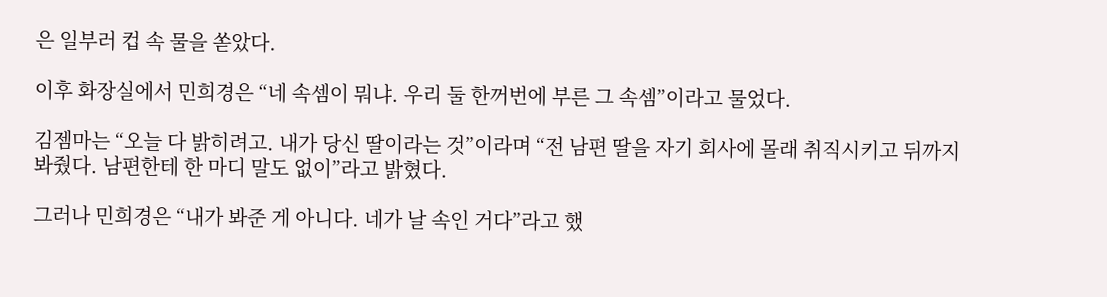은 일부러 컵 속 물을 쏟았다.

이후 화장실에서 민희경은 “네 속셈이 뭐냐. 우리 둘 한꺼번에 부른 그 속셈”이라고 물었다.

김젬마는 “오늘 다 밝히려고. 내가 당신 딸이라는 것”이라며 “전 남편 딸을 자기 회사에 몰래 취직시키고 뒤까지 봐줬다. 남편한테 한 마디 말도 없이”라고 밝혔다.

그러나 민희경은 “내가 봐준 게 아니다. 네가 날 속인 거다”라고 했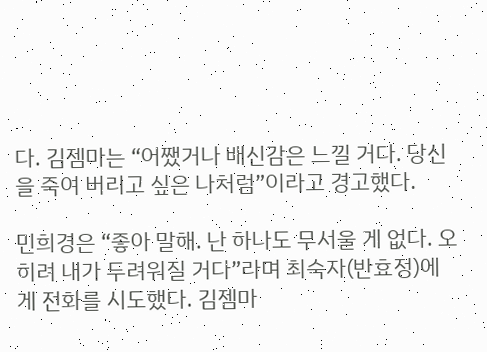다. 김젬마는 “어쨌거나 배신감은 느낄 거다. 당신을 죽여 버리고 싶은 나처럼”이라고 경고했다.

민희경은 “좋아 말해. 난 하나도 무서울 게 없다. 오히려 내가 두려워질 거다”라며 최숙자(반효정)에게 전화를 시도했다. 김젬마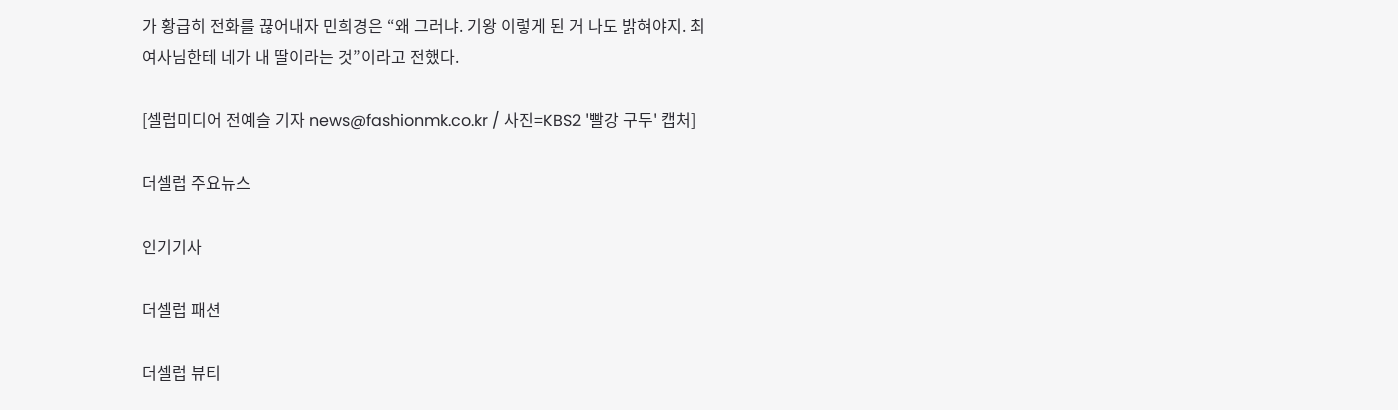가 황급히 전화를 끊어내자 민희경은 “왜 그러냐. 기왕 이렇게 된 거 나도 밝혀야지. 최여사님한테 네가 내 딸이라는 것”이라고 전했다.

[셀럽미디어 전예슬 기자 news@fashionmk.co.kr / 사진=KBS2 '빨강 구두' 캡처]

더셀럽 주요뉴스

인기기사

더셀럽 패션

더셀럽 뷰티